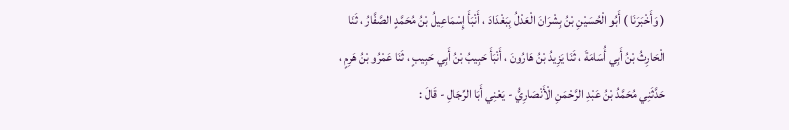( وَأَخْبَرَنَا ) أَبُو الْحُسَيْنِ بْنُ بِشْرَانَ الْعَدْلُ بِبَغْدَادَ ، أَنْبَأَ إِسْمَاعِيلُ بْنُ مُحَمَّدٍ الصَّفَّارُ ، ثَنَا الْحَارِثُ بْنُ أَبِي أُسَامَةَ ، ثَنَا يَزِيدُ بْنُ هَارُونَ ، أَنْبَأَ حَبِيبُ بْنُ أَبِي حَبِيبٍ ، ثَنَا عَمْرُو بْنُ هَرِمٍ ، حَدَّثَنِي مُحَمَّدُ بْنُ عَبْدِ الرَّحْمَنِ الْأَنْصَارِيُّ - يَعْنِي أَبَا الرِّجَالِ - قَالَ :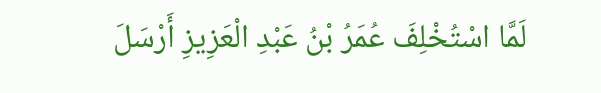لَمَّا اسْتُخْلِفَ عُمَرُ بْنُ عَبْدِ الْعَزِيزِ أَرْسَلَ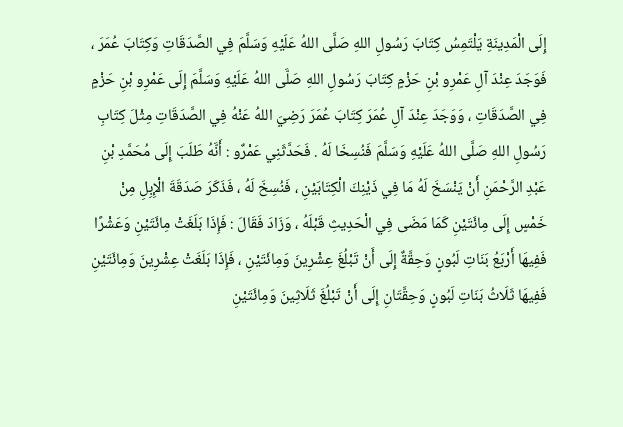إِلَى الْمَدِينَةِ يَلْتَمِسُ كِتَابَ رَسُولِ اللهِ صَلَّى اللهُ عَلَيْهِ وَسَلَّمَ فِي الصَّدَقَاتِ وَكِتَابَ عُمَرَ ، فَوَجَدَ عِنْدَ آلِ عَمْرِو بْنِ حَزْمٍ كِتَابَ رَسُولِ اللهِ صَلَّى اللهُ عَلَيْهِ وَسَلَّمَ إِلَى عَمْرِو بْنِ حَزْمٍ فِي الصَّدَقَاتِ ، وَوَجَدَ عِنْدَ آلِ عُمَرَ كِتَابَ عُمَرَ رَضِيَ اللهُ عَنْهُ فِي الصَّدَقَاتِ مِثْلَ كِتَابِ رَسُولِ اللهِ صَلَّى اللهُ عَلَيْهِ وَسَلَّمَ فَنُسِخَا لَهُ . فَحَدَّثَنِي عَمْرٌو : أَنَّهُ طَلَبَ إِلَى مُحَمَّدِ بْنِ عَبْدِ الرَّحْمَنِ أَنْ يَنْسَخَ لَهُ مَا فِي ذَيْنِكَ الْكِتَابَيْنِ ، فَنُسِخَ لَهُ ، فَذَكَرَ صَدَقَةَ الْإِبِلِ مِنْ خَمْسٍ إِلَى مِائَتَيْنِ كَمَا مَضَى فِي الْحَدِيثِ قَبْلَهُ ، وَزَادَ فَقَالَ : فَإِذَا بَلَغَتْ مِائَتَيْنِ وَعَشْرًا فَفِيهَا أَرْبَعُ بَنَاتِ لَبُونٍ وَحِقَّةٌ إِلَى أَنْ تَبْلُغَ عِشْرِينَ وَمِائَتَيْنِ ، فَإِذَا بَلَغَتْ عِشْرِينَ وَمِائَتَيْنِ فَفِيهَا ثَلَاثُ بَنَاتِ لَبُونٍ وَحِقَّتَانِ إِلَى أَنْ تَبْلُغَ ثَلَاثِينَ وَمِائَتَيْنِ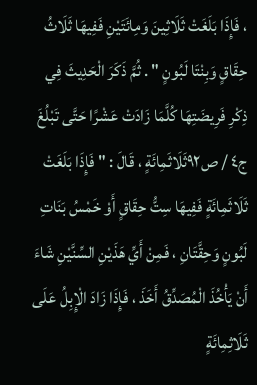، فَإِذَا بَلَغَتْ ثَلَاثِينَ وَمِائَتَيْنِ فَفِيهَا ثَلَاثُ حِقَاقٍ وَبِنْتَا لَبُونٍ " . ثُمَّ ذَكَرَ الْحَدِيثَ فِي ذِكْرِ فَرِيضَتِهَا كُلَّمَا زَادَتْ عَشْرًا حَتَّى تَبْلُغَ ج٤ / ص٩٢ثَلَاثَمِائَةٍ ، قَالَ : " فَإِذَا بَلَغَتْ ثَلَاثَمِائَةٍ فَفِيهَا سِتُّ حِقَاقٍ أَوْ خَمْسُ بَنَاتِ لَبُونٍ وَحِقَّتَانِ ، فَمِنْ أَيِّ هَذَيْنِ السِّنَّيْنِ شَاءَ أَنْ يَأْخُذَ الْمُصَدِّقُ أَخَذَ ، فَإِذَا زَادَ الْإِبِلُ عَلَى ثَلَاثِمِائَةٍ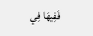فَفِيهَا فِي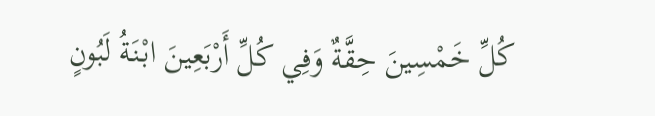كُلِّ خَمْسِينَ حِقَّةٌ وَفِي كُلِّ أَرْبَعِينَ ابْنَةُ لَبُونٍ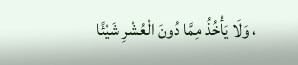، وَلَا يَأْخُذُ مِمَّا دُونَ الْعُشْرِ شَيْئًا